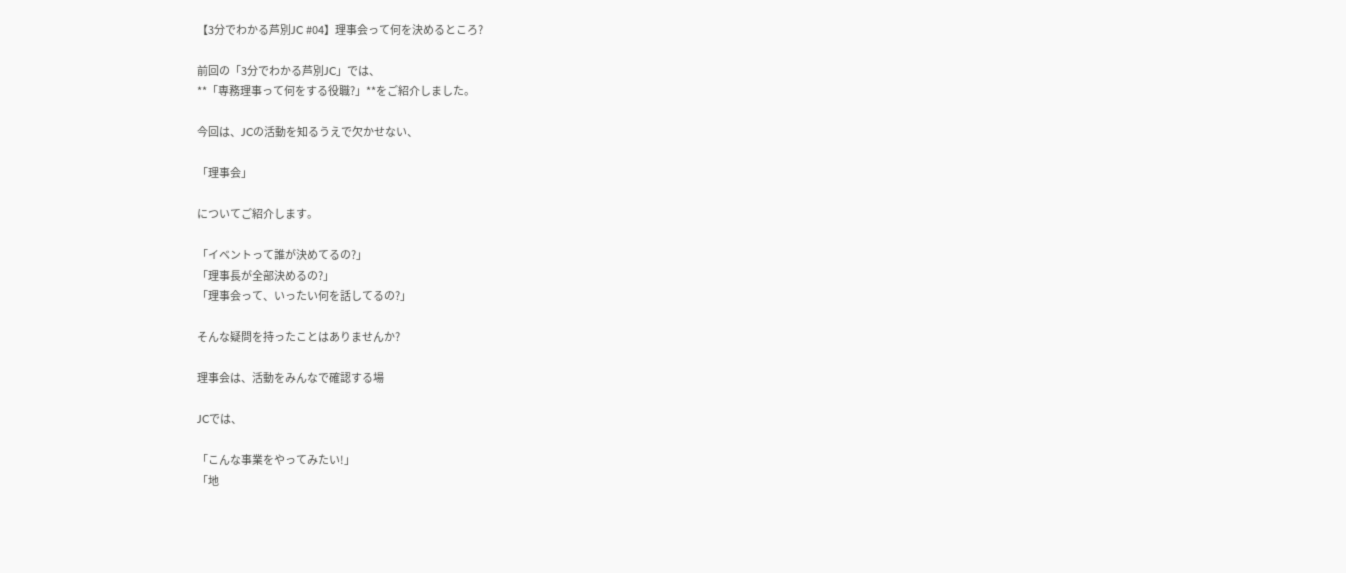【3分でわかる芦別JC #04】理事会って何を決めるところ?

前回の「3分でわかる芦別JC」では、
**「専務理事って何をする役職?」**をご紹介しました。

今回は、JCの活動を知るうえで欠かせない、

「理事会」

についてご紹介します。

「イベントって誰が決めてるの?」
「理事長が全部決めるの?」
「理事会って、いったい何を話してるの?」

そんな疑問を持ったことはありませんか?

理事会は、活動をみんなで確認する場

JCでは、

「こんな事業をやってみたい!」
「地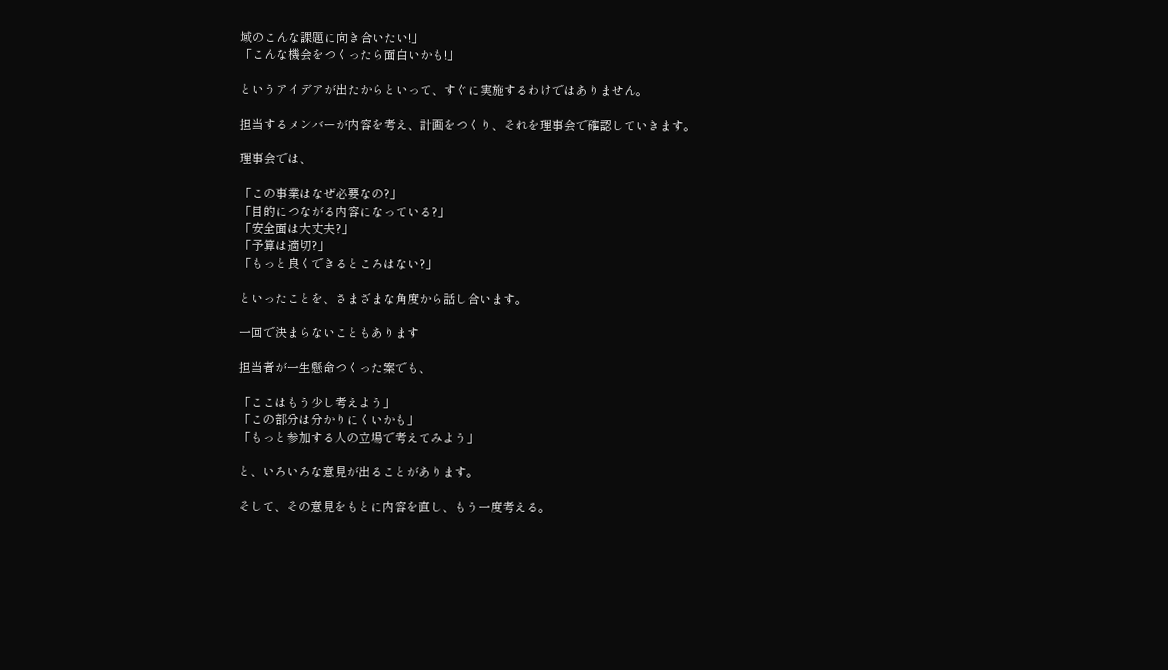域のこんな課題に向き合いたい!」
「こんな機会をつくったら面白いかも!」

というアイデアが出たからといって、すぐに実施するわけではありません。

担当するメンバーが内容を考え、計画をつくり、それを理事会で確認していきます。

理事会では、

「この事業はなぜ必要なの?」
「目的につながる内容になっている?」
「安全面は大丈夫?」
「予算は適切?」
「もっと良くできるところはない?」

といったことを、さまざまな角度から話し合います。

一回で決まらないこともあります

担当者が一生懸命つくった案でも、

「ここはもう少し考えよう」
「この部分は分かりにくいかも」
「もっと参加する人の立場で考えてみよう」

と、いろいろな意見が出ることがあります。

そして、その意見をもとに内容を直し、もう一度考える。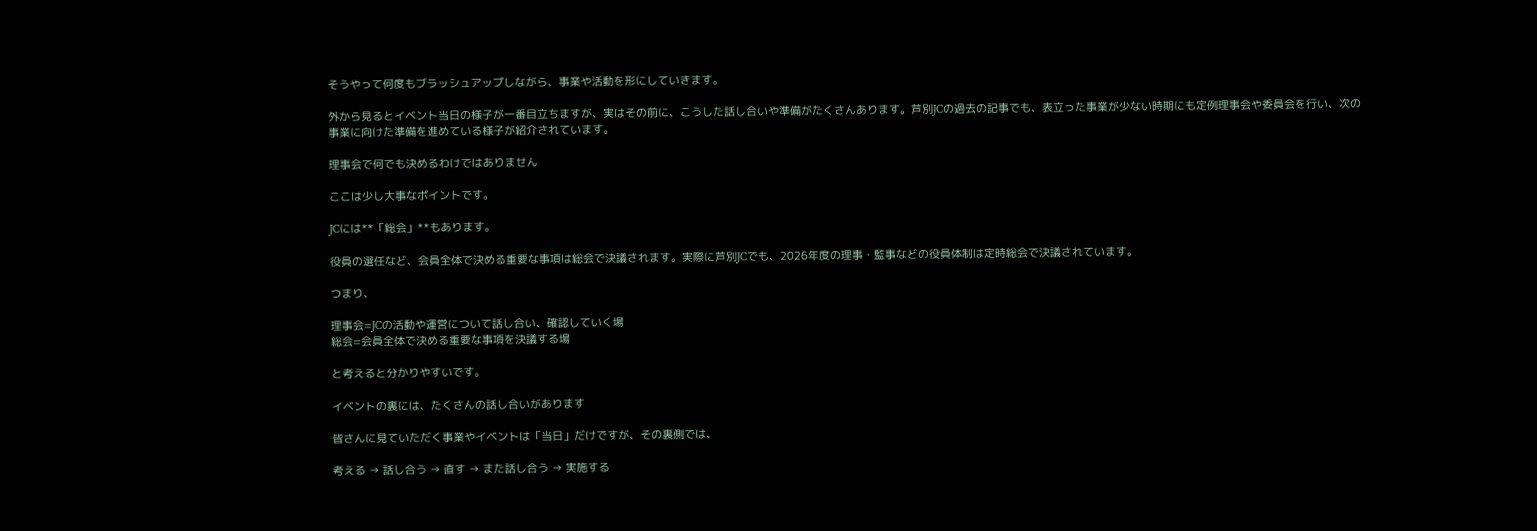そうやって何度もブラッシュアップしながら、事業や活動を形にしていきます。

外から見るとイベント当日の様子が一番目立ちますが、実はその前に、こうした話し合いや準備がたくさんあります。芦別JCの過去の記事でも、表立った事業が少ない時期にも定例理事会や委員会を行い、次の事業に向けた準備を進めている様子が紹介されています。

理事会で何でも決めるわけではありません

ここは少し大事なポイントです。

JCには**「総会」**もあります。

役員の選任など、会員全体で決める重要な事項は総会で決議されます。実際に芦別JCでも、2026年度の理事・監事などの役員体制は定時総会で決議されています。

つまり、

理事会=JCの活動や運営について話し合い、確認していく場
総会=会員全体で決める重要な事項を決議する場

と考えると分かりやすいです。

イベントの裏には、たくさんの話し合いがあります

皆さんに見ていただく事業やイベントは「当日」だけですが、その裏側では、

考える → 話し合う → 直す → また話し合う → 実施する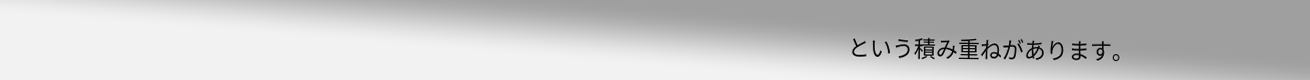という積み重ねがあります。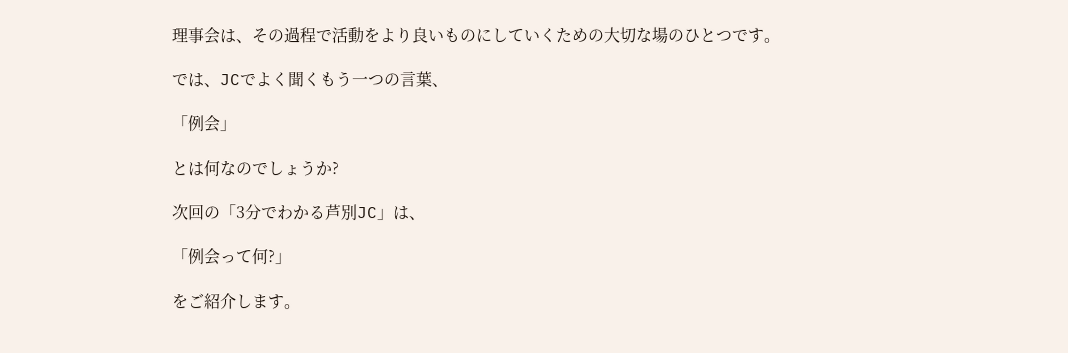理事会は、その過程で活動をより良いものにしていくための大切な場のひとつです。

では、JCでよく聞くもう一つの言葉、

「例会」

とは何なのでしょうか?

次回の「3分でわかる芦別JC」は、

「例会って何?」

をご紹介します。